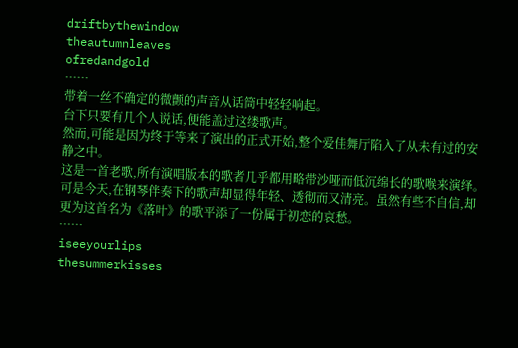driftbythewindow
theautumnleaves
ofredandgold
……
带着一丝不确定的微颤的声音从话筒中轻轻响起。
台下只要有几个人说话,便能盖过这缕歌声。
然而,可能是因为终于等来了演出的正式开始,整个爱佳舞厅陷入了从未有过的安静之中。
这是一首老歌,所有演唱版本的歌者几乎都用略带沙哑而低沉绵长的歌喉来演绎。
可是今天,在钢琴伴奏下的歌声却显得年轻、透彻而又清亮。虽然有些不自信,却更为这首名为《落叶》的歌平添了一份属于初恋的哀愁。
……
iseeyourlips
thesummerkisses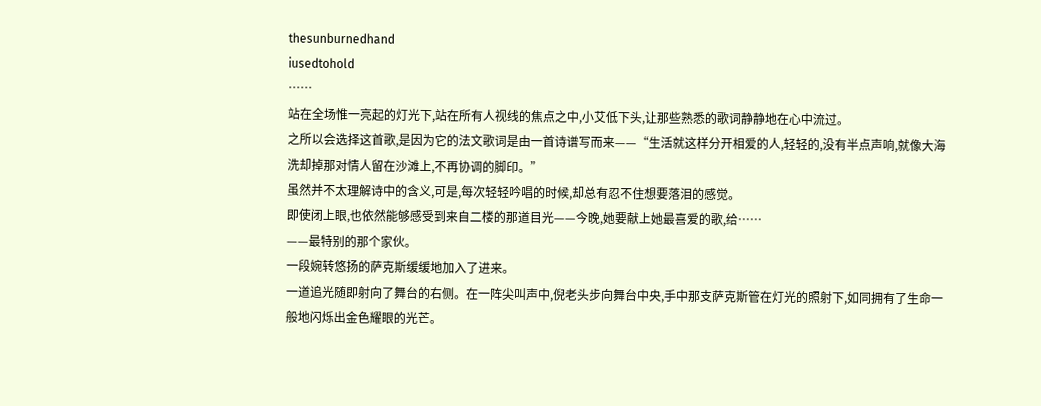thesunburnedhand
iusedtohold
……
站在全场惟一亮起的灯光下,站在所有人视线的焦点之中,小艾低下头,让那些熟悉的歌词静静地在心中流过。
之所以会选择这首歌,是因为它的法文歌词是由一首诗谱写而来——“生活就这样分开相爱的人,轻轻的,没有半点声响,就像大海洗却掉那对情人留在沙滩上,不再协调的脚印。”
虽然并不太理解诗中的含义,可是,每次轻轻吟唱的时候,却总有忍不住想要落泪的感觉。
即使闭上眼,也依然能够感受到来自二楼的那道目光——今晚,她要献上她最喜爱的歌,给……
——最特别的那个家伙。
一段婉转悠扬的萨克斯缓缓地加入了进来。
一道追光随即射向了舞台的右侧。在一阵尖叫声中,倪老头步向舞台中央,手中那支萨克斯管在灯光的照射下,如同拥有了生命一般地闪烁出金色耀眼的光芒。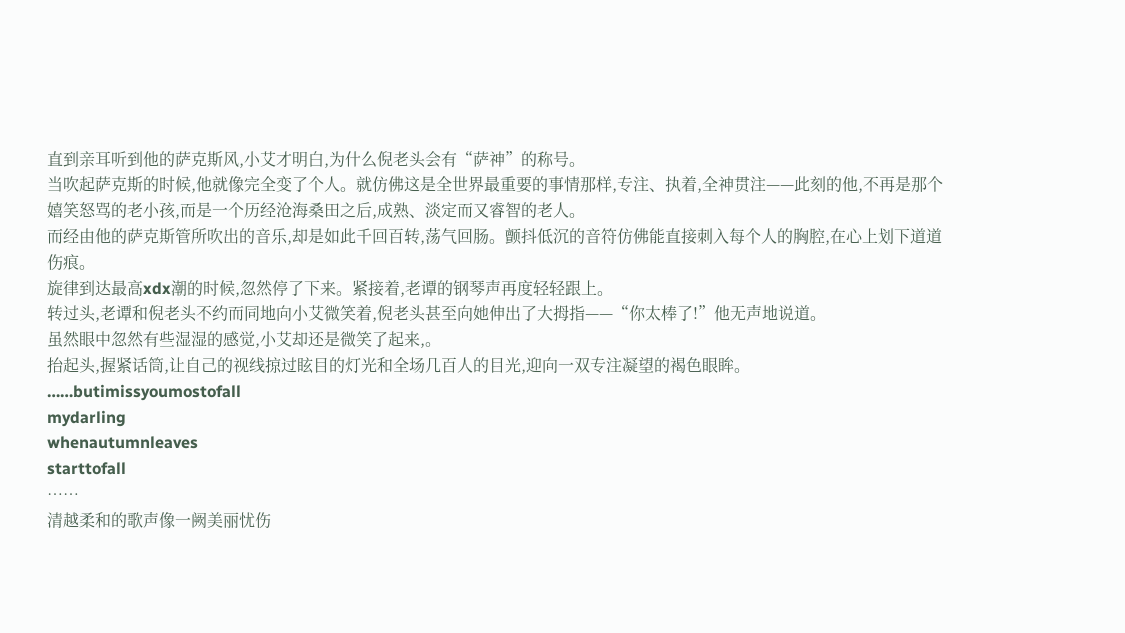直到亲耳听到他的萨克斯风,小艾才明白,为什么倪老头会有“萨神”的称号。
当吹起萨克斯的时候,他就像完全变了个人。就仿佛这是全世界最重要的事情那样,专注、执着,全神贯注——此刻的他,不再是那个嬉笑怒骂的老小孩,而是一个历经沧海桑田之后,成熟、淡定而又睿智的老人。
而经由他的萨克斯管所吹出的音乐,却是如此千回百转,荡气回肠。颤抖低沉的音符仿佛能直接刺入每个人的胸腔,在心上划下道道伤痕。
旋律到达最高xdx潮的时候,忽然停了下来。紧接着,老谭的钢琴声再度轻轻跟上。
转过头,老谭和倪老头不约而同地向小艾微笑着,倪老头甚至向她伸出了大拇指——“你太棒了!”他无声地说道。
虽然眼中忽然有些湿湿的感觉,小艾却还是微笑了起来,。
抬起头,握紧话筒,让自己的视线掠过眩目的灯光和全场几百人的目光,迎向一双专注凝望的褐色眼眸。
……butimissyoumostofall
mydarling
whenautumnleaves
starttofall
……
清越柔和的歌声像一阙美丽忧伤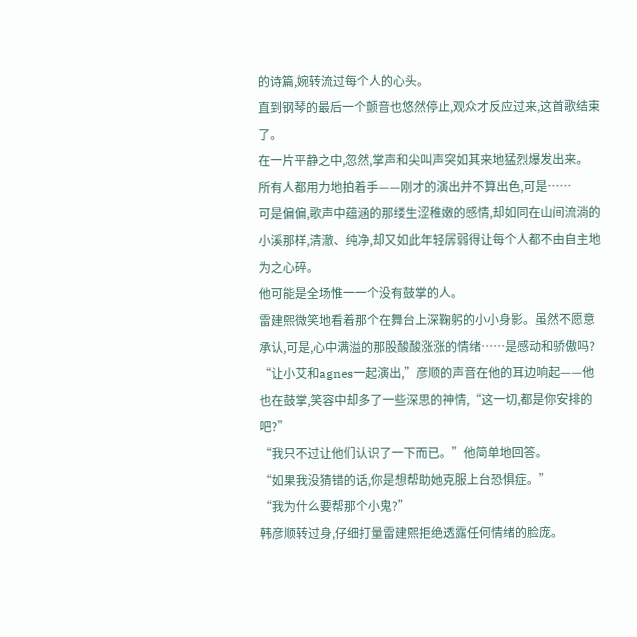的诗篇,婉转流过每个人的心头。
直到钢琴的最后一个颤音也悠然停止,观众才反应过来,这首歌结束了。
在一片平静之中,忽然,掌声和尖叫声突如其来地猛烈爆发出来。
所有人都用力地拍着手——刚才的演出并不算出色,可是……
可是偏偏,歌声中蕴涵的那缕生涩稚嫩的感情,却如同在山间流淌的小溪那样,清澈、纯净,却又如此年轻孱弱得让每个人都不由自主地为之心碎。
他可能是全场惟一一个没有鼓掌的人。
雷建熙微笑地看着那个在舞台上深鞠躬的小小身影。虽然不愿意承认,可是,心中满溢的那股酸酸涨涨的情绪……是感动和骄傲吗?
“让小艾和agnes一起演出,”彦顺的声音在他的耳边响起——他也在鼓掌,笑容中却多了一些深思的神情,“这一切,都是你安排的吧?”
“我只不过让他们认识了一下而已。”他简单地回答。
“如果我没猜错的话,你是想帮助她克服上台恐惧症。”
“我为什么要帮那个小鬼?”
韩彦顺转过身,仔细打量雷建熙拒绝透露任何情绪的脸庞。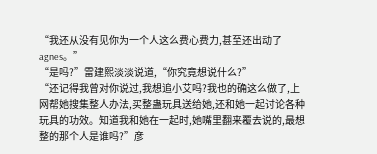“我还从没有见你为一个人这么费心费力,甚至还出动了agnes。”
“是吗?”雷建熙淡淡说道,“你究竟想说什么?”
“还记得我曾对你说过,我想追小艾吗?我也的确这么做了,上网帮她搜集整人办法,买整蛊玩具送给她,还和她一起讨论各种玩具的功效。知道我和她在一起时,她嘴里翻来覆去说的,最想整的那个人是谁吗?”彦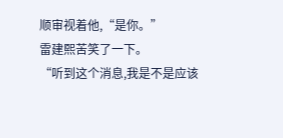顺审视着他,“是你。”
雷建熙苦笑了一下。
“听到这个消息,我是不是应该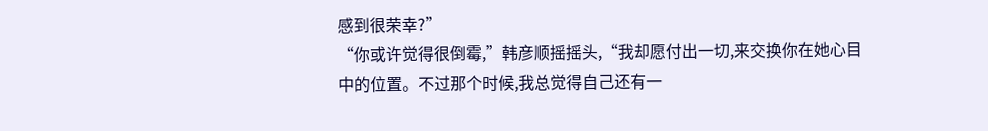感到很荣幸?”
“你或许觉得很倒霉,”韩彦顺摇摇头,“我却愿付出一切,来交换你在她心目中的位置。不过那个时候,我总觉得自己还有一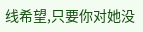线希望,只要你对她没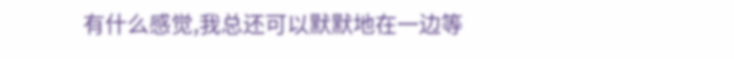有什么感觉,我总还可以默默地在一边等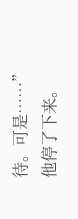待。可是……”他停了下来。